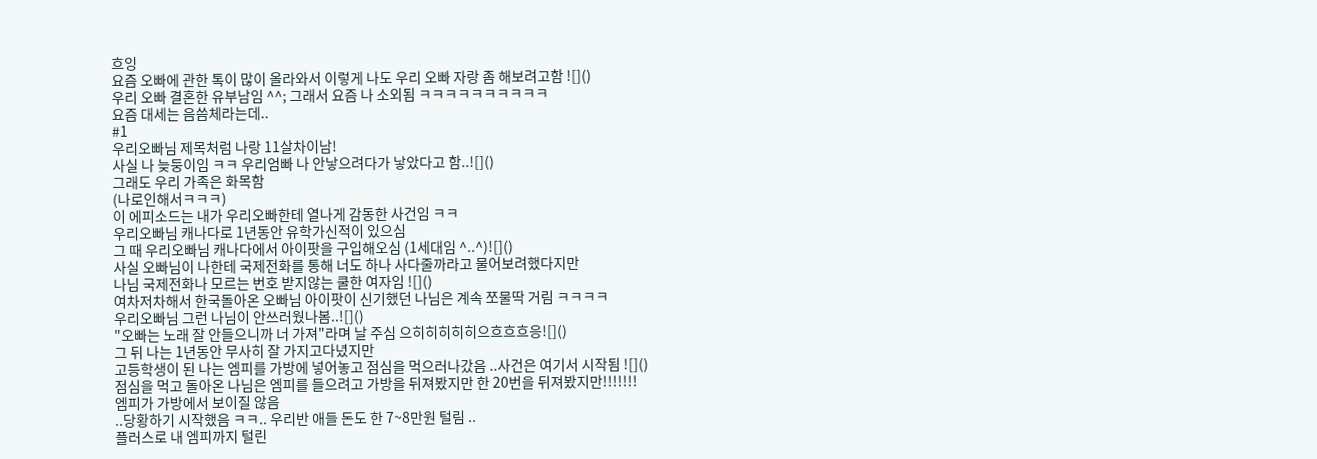흐잉
요즘 오빠에 관한 톡이 많이 올라와서 이렇게 나도 우리 오빠 자랑 좀 해보려고함 ![]()
우리 오빠 결혼한 유부남임 ^^; 그래서 요즘 나 소외됨 ㅋㅋㅋㅋㅋㅋㅋㅋㅋㅋ
요즘 대세는 음씀체라는데..
#1
우리오빠님 제목처럼 나랑 11살차이남!
사실 나 늦둥이임 ㅋㅋ 우리엄빠 나 안낳으려다가 낳았다고 함..![]()
그래도 우리 가족은 화목함
(나로인해서ㅋㅋㅋ)
이 에피소드는 내가 우리오빠한테 열나게 감동한 사건임 ㅋㅋ
우리오빠님 캐나다로 1년동안 유학가신적이 있으심
그 때 우리오빠님 캐나다에서 아이팟을 구입해오심 (1세대임 ^..^)![]()
사실 오빠님이 나한테 국제전화를 통해 너도 하나 사다줄까라고 물어보려했다지만
나님 국제전화나 모르는 번호 받지않는 쿨한 여자임 ![]()
여차저차해서 한국돌아온 오빠님 아이팟이 신기했던 나님은 계속 쪼물딱 거림 ㅋㅋㅋㅋ
우리오빠님 그런 나님이 안쓰러웠나봄..![]()
"오빠는 노래 잘 안들으니까 너 가져"라며 날 주심 으히히히히히으흐흐흐응![]()
그 뒤 나는 1년동안 무사히 잘 가지고다녔지만
고등학생이 된 나는 엠피를 가방에 넣어놓고 점심을 먹으러나갔음 ..사건은 여기서 시작됨 ![]()
점심을 먹고 돌아온 나님은 엠피를 들으려고 가방을 뒤져봤지만 한 20번을 뒤져봤지만!!!!!!!
엠피가 가방에서 보이질 않음
..당황하기 시작했음 ㅋㅋ.. 우리반 애들 돈도 한 7~8만원 털림 ..
플러스로 내 엠피까지 털린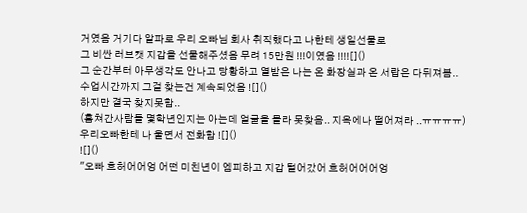거였음 거기다 알파로 우리 오빠님 회사 취직했다고 나한테 생일선물로
그 비싼 러브캣 지갑을 선물해주셨음 무려 15만원 !!!이였음 !!!![]()
그 순간부터 아무생각도 안나고 당황하고 열받은 나는 온 화장실과 온 서랍은 다뒤져봄..
수업시간까지 그걸 찾는건 계속되었음 ![]()
하지만 결국 찾지못함..
(훔쳐간사람들 몇학년인지는 아는데 얼굴을 몰라 못찾음.. 지옥에나 떨어져라 ..ㅠㅠㅠㅠ)
우리오빠한테 나 울면서 전화함 ![]()
![]()
"오빠 흐허어어엉 어떤 미친년이 엠피하고 지갑 털어갔어 흐허어어어엉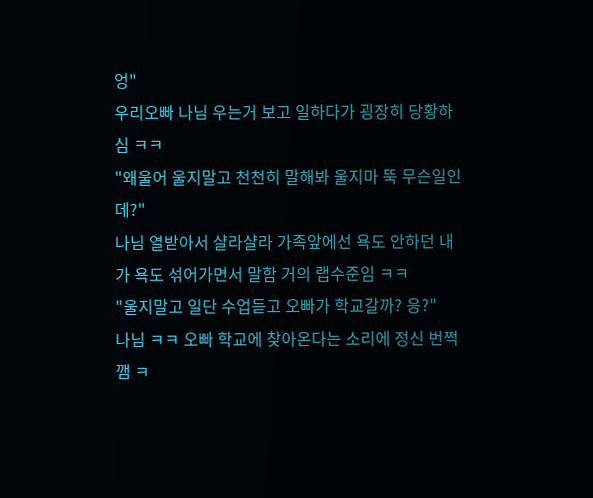엉"
우리오빠 나님 우는거 보고 일하다가 굉장히 당황하심 ㅋㅋ
"왜울어 울지말고 천천히 말해봐 울지마 뚝 무슨일인데?"
나님 열받아서 샬라샬라 가족앞에선 욕도 안하던 내가 욕도 섞어가면서 말함 거의 랩수준임 ㅋㅋ
"울지말고 일단 수업듣고 오빠가 학교갈까? 응?"
나님 ㅋㅋ 오빠 학교에 찾아온다는 소리에 정신 번쩍 깸 ㅋ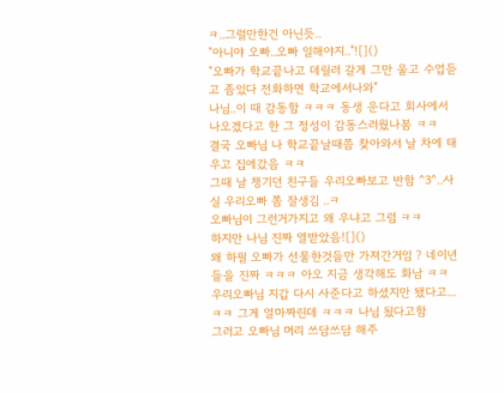ㅋ..그럴만한건 아닌듯..
"아니야 오빠..오빠 일해야지.."![]()
"오빠가 학교끝나고 데릴러 갈게 그만 울고 수업듣고 좀있다 전화하면 학교에서나와"
나님..이 때 감동함 ㅋㅋㅋ 동생 운다고 회사에서 나오겠다고 한 그 정성이 감동스러웠나봄 ㅋㅋ
결국 오빠님 나 학교끝날때쯤 찾아와서 날 차에 태우고 집에갔음 ㅋㅋ
그때 날 챙기던 친구들 우리오빠보고 반함 ^3^..사실 우리오빠 쫌 잘생김 ..ㅋ
오빠님이 그런거가지고 왜 우냐고 그럼 ㅋㅋ
하지만 나님 진짜 열받았음![]()
왜 하필 오빠가 선물한것들만 가져간거임 ? 네이년들을 진짜 ㅋㅋㅋ 아오 지금 생각해도 화남 ㅋㅋ
우리오빠님 지갑 다시 사준다고 하셨지만 됐다고...ㅋㅋ 그게 얼마짜린데 ㅋㅋㅋ 나님 됬다고함
그러고 오빠님 머리 쓰담쓰담 해주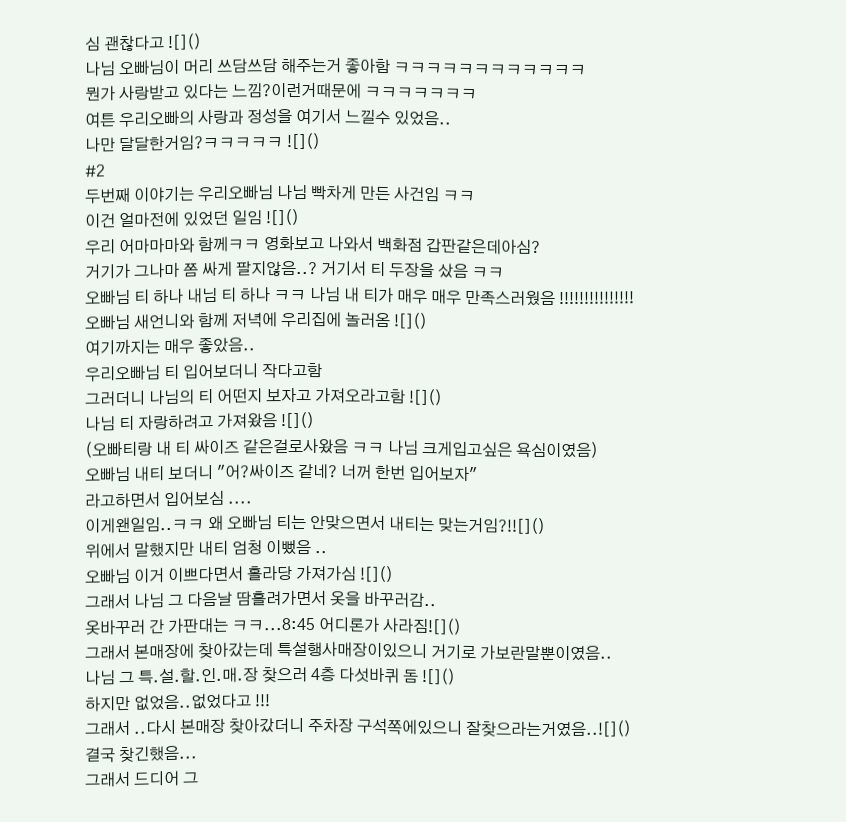심 괜찮다고 ![]()
나님 오빠님이 머리 쓰담쓰담 해주는거 좋아함 ㅋㅋㅋㅋㅋㅋㅋㅋㅋㅋㅋㅋ
뭔가 사랑받고 있다는 느낌?이런거때문에 ㅋㅋㅋㅋㅋㅋㅋ
여튼 우리오빠의 사랑과 정성을 여기서 느낄수 있었음..
나만 달달한거임?ㅋㅋㅋㅋㅋ ![]()
#2
두번째 이야기는 우리오빠님 나님 빡차게 만든 사건임 ㅋㅋ
이건 얼마전에 있었던 일임 ![]()
우리 어마마마와 함께ㅋㅋ 영화보고 나와서 백화점 갑판같은데아심?
거기가 그나마 쫌 싸게 팔지않음..? 거기서 티 두장을 샀음 ㅋㅋ
오빠님 티 하나 내님 티 하나 ㅋㅋ 나님 내 티가 매우 매우 만족스러웠음 !!!!!!!!!!!!!!!
오빠님 새언니와 함께 저녁에 우리집에 놀러옴 ![]()
여기까지는 매우 좋았음..
우리오빠님 티 입어보더니 작다고함
그러더니 나님의 티 어떤지 보자고 가져오라고함 ![]()
나님 티 자랑하려고 가져왔음 ![]()
(오빠티랑 내 티 싸이즈 같은걸로사왔음 ㅋㅋ 나님 크게입고싶은 욕심이였음)
오빠님 내티 보더니 "어?싸이즈 같네? 너꺼 한번 입어보자"
라고하면서 입어보심 ....
이게왠일임..ㅋㅋ 왜 오빠님 티는 안맞으면서 내티는 맞는거임?!![]()
위에서 말했지만 내티 엄청 이뻤음 ..
오빠님 이거 이쁘다면서 홀라당 가져가심 ![]()
그래서 나님 그 다음날 땀흘려가면서 옷을 바꾸러감..
옷바꾸러 간 가판대는 ㅋㅋ...8:45 어디론가 사라짐![]()
그래서 본매장에 찾아갔는데 특설행사매장이있으니 거기로 가보란말뿐이였음..
나님 그 특.설.할.인.매.장 찾으러 4층 다섯바퀴 돔 ![]()
하지만 없었음..없었다고 !!!
그래서 ..다시 본매장 찾아갔더니 주차장 구석쪽에있으니 잘찾으라는거였음..![]()
결국 찾긴했음...
그래서 드디어 그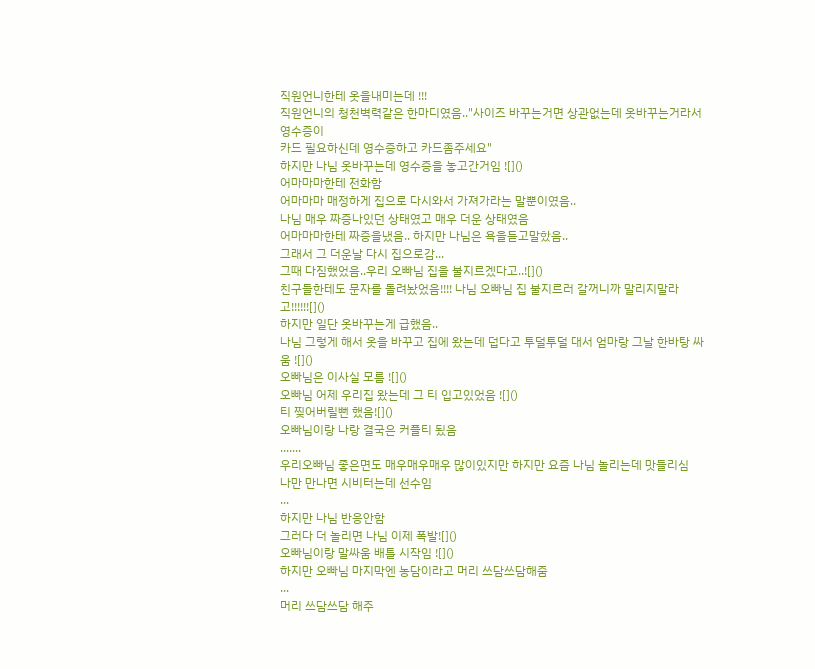직원언니한테 옷을내미는데 !!!
직원언니의 청천벽력같은 한마디였음.."사이즈 바꾸는거면 상관없는데 옷바꾸는거라서 영수증이
카드 필요하신데 영수증하고 카드좀주세요"
하지만 나님 옷바꾸는데 영수증을 놓고간거임 ![]()
어마마마한테 전화함
어마마마 매정하게 집으로 다시와서 가져가라는 말뿐이였음..
나님 매우 짜증나있던 상태였고 매우 더운 상태였음
어마마마한테 짜증을냈음.. 하지만 나님은 욕을듣고말핬음..
그래서 그 더운날 다시 집으로감...
그때 다짐했었음..우리 오빠님 집을 불지르겠다고..![]()
친구들한테도 문자를 돌려놨었음!!!! 나님 오빠님 집 불지르러 갈꺼니까 말리지말라고!!!!!![]()
하지만 일단 옷바꾸는게 급했음..
나님 그렇게 해서 옷을 바꾸고 집에 왔는데 덥다고 투덜투덜 대서 엄마랑 그날 한바탕 싸움 ![]()
오빠님은 이사실 모름 ![]()
오빠님 어제 우리집 왔는데 그 티 입고있었음 ![]()
티 찢어버릴뻔 했음![]()
오빠님이랑 나랑 결국은 커플티 됬음
.......
우리오빠님 좋은면도 매우매우매우 많이있지만 하지만 요즘 나님 놀리는데 맛들리심
나만 만나면 시비터는데 선수임
...
하지만 나님 반응안함
그러다 더 놀리면 나님 이제 폭발![]()
오빠님이랑 말싸움 배틀 시작임 ![]()
하지만 오빠님 마지막엔 농담이라고 머리 쓰담쓰담해줌
...
머리 쓰담쓰담 해주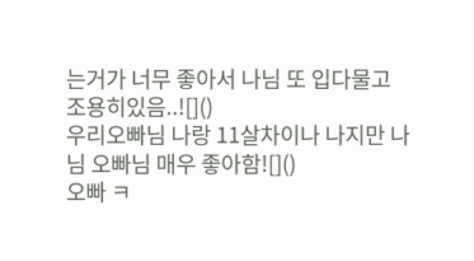는거가 너무 좋아서 나님 또 입다물고 조용히있음..![]()
우리오빠님 나랑 11살차이나 나지만 나님 오빠님 매우 좋아함![]()
오빠 ㅋ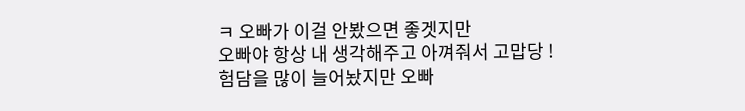ㅋ 오빠가 이걸 안봤으면 좋겟지만
오빠야 항상 내 생각해주고 아껴줘서 고맙당 !
험담을 많이 늘어놨지만 오빠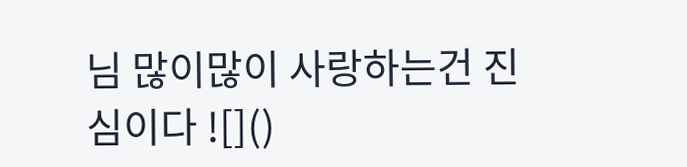님 많이많이 사랑하는건 진심이다 ![]()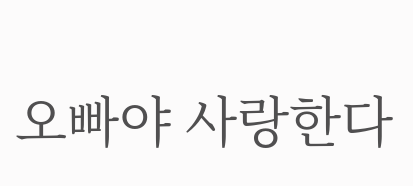오빠야 사랑한다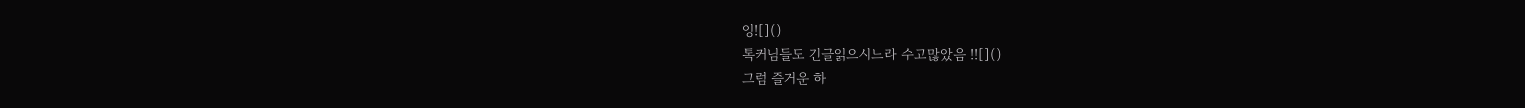잉![]()
톡커님들도 긴글읽으시느라 수고많았음 !![]()
그럼 즐거운 하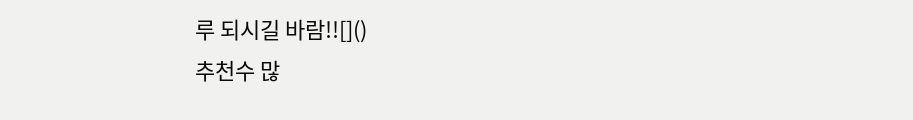루 되시길 바람!![]()
추천수 많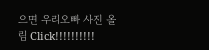으면 우리오빠 사진 올림 Click!!!!!!!!!!